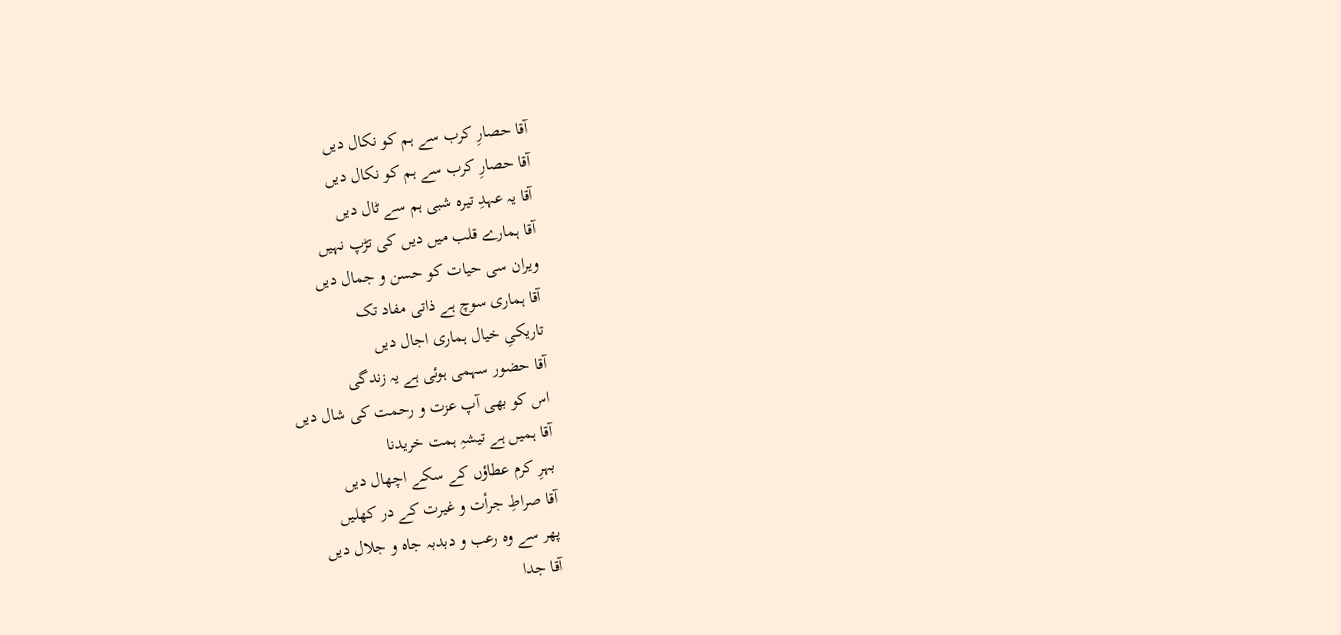آقا حصارِ کرب سے ہم کو نکال دیں
آقا حصارِ کرب سے ہم کو نکال دیں
آقا یہ عہدِ تیرہ شبی ہم سے ٹال دیں
آقا ہمارے قلب میں دیں کی تڑپ نہیں
ویران سی حیات کو حسن و جمال دیں
آقا ہماری سوچ ہے ذاتی مفاد تک
تاریکیِ خیال ہماری اجال دیں
آقا حضور سہمی ہوئی ہے یہ زندگی
اس کو بھی آپ عزت و رحمت کی شال دیں
آقا ہمیں ہے تیشہِ ہمت خریدنا
بہرِ کرم عطاؤں کے سکے اچھال دیں
آقا صراطِ جرأت و غیرت کے در کھلیں
پھر سے وہ رعب و دبدبہ جاہ و جلال دیں
آقا جدا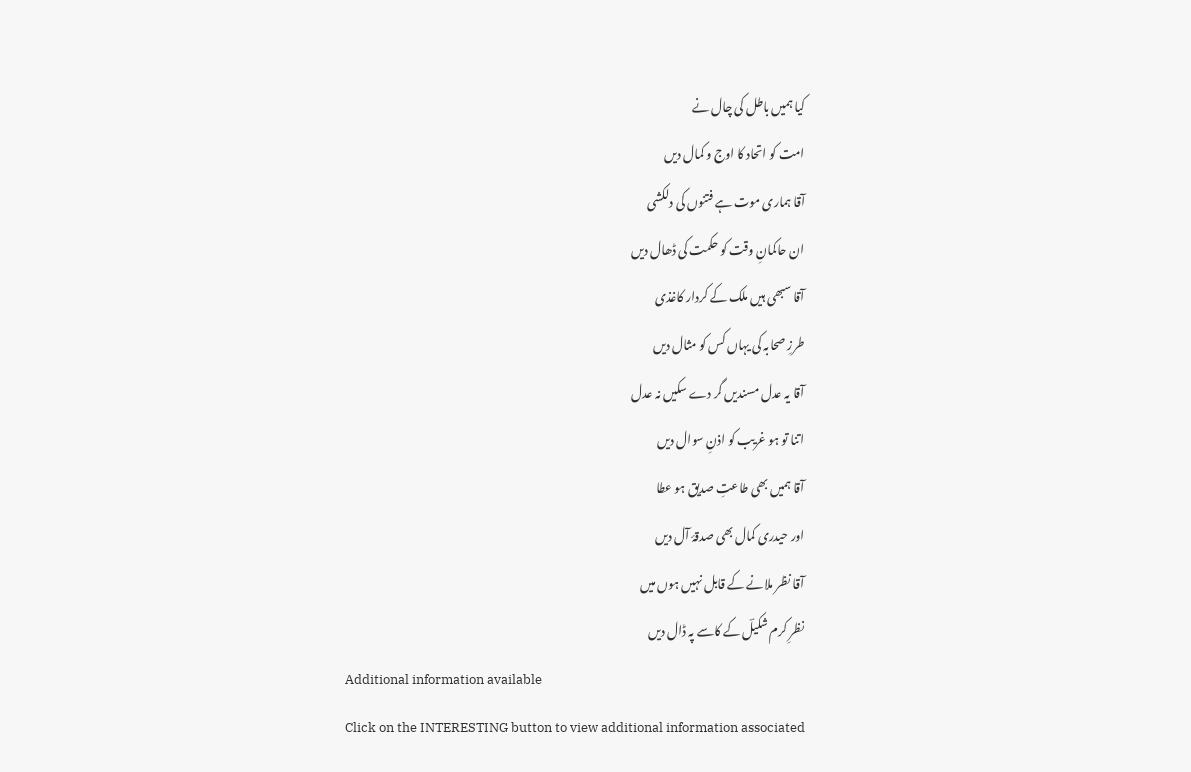کیا ہمیں باطل کی چال نے
امت کو اتحاد کا اوج و کمال دیں
آقا ہماری موت ہے فتنوں کی دلکشی
ان حاکمانِ وقت کو حکمت کی ڈھال دیں
آقا سبھی ہیں ملک کے کردار کاغذی
طرزِ صحابہ کی یہاں کس کو مثال دیں
آقا یہ عدل مسندیں گر دے سکیں نہ عدل
اتنا تو ہو غریب کو اذنِ سوال دیں
آقا ہمیں بھی طاعتِ صدیق ہو عطا
اور حیدری کمال بھی صدقۂ آل دیں
آقا نظر ملانے کے قابل نہیں ہوں میں
نظرِ کرم شکیلؔ کے کاسے پہ ڈال دیں
Additional information available
Click on the INTERESTING button to view additional information associated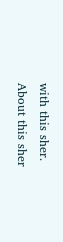with this sher.
About this sher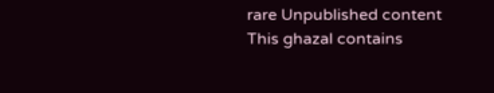rare Unpublished content
This ghazal contains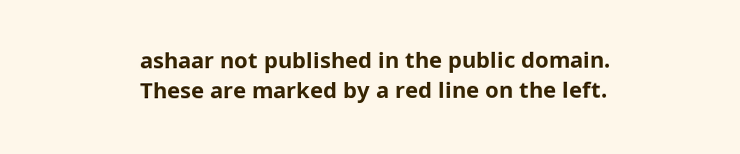ashaar not published in the public domain. These are marked by a red line on the left.